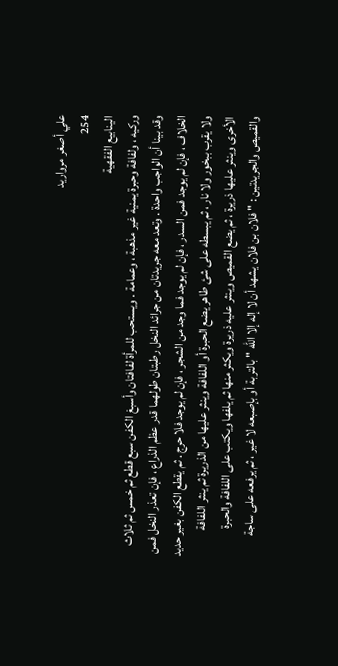علي أصغر مرواريد
254
الينابيع الفقهية
وركيه ، ولفافة وحبرة يمنية غير مذهبة ، وعمامة . ويستحب للمرأة لفافتان وأسبغ الكفن سبع قطع ثم خمس ثم ثلاث وقد بينا أن الواجب واحدة . وتعد معه جريدتان من جرائد النخل رطبتان طولهما قدر عظم الذراع ، فإن تعذر النخل فمن الخلاف ، فإن لم يوجد فمن السدر ، فإن لم يوجد فما وجد من الشجر ، فإن لم يوجد فلا حرج . ثم يقطع الكفن بغير حديد ولا يقرب ببخور ولا نار ، ثم يبسطه على شئ طاهر يضع الحبرة أو اللفافة وينثر عليها من الذريرة ثم ينثر اللفافة الأخرى وينثر عليها ذريرة ، ثم يضع القميص وينثر عليه ذريرة ويكثر منها ثم يلفها ويكتب على اللفافة والحبرة والقميص والجريدتين : " فلان بن فلان يشهد أن لا إله إلا الله " بالتربة أو بإصبعه لا غير ، ثم يرفعه على ساجة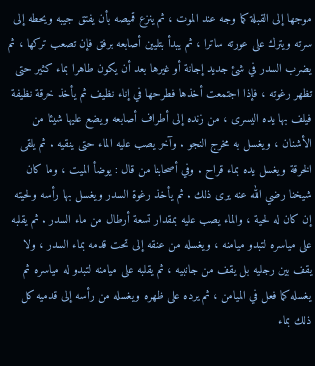موجها إلى القبلة كما وجه عند الموت ، ثم ينزع قميصه بأن يفتق جيبه ويحطه إلى سرته ويترك على عورته ساترا ، ثم يبدأ بتليين أصابعه برفق فإن تصعب تركها ، ثم يضرب السدر في شئ جديد إجانة أو غيرها بعد أن يكون طاهرا بماء كثير حتى تظهر رغوته ، فإذا اجتمعت أخذها فطرحها في إناء نظيف ثم يأخذ خرقة نظيفة فيلف بها يده اليسرى ، من زنده إلى أطراف أصابعه ويضع عليها شيئا من الأشنان ، ويغسل به مخرج النجو . وآخر يصب عليه الماء حتى ينقيه . ثم يلقى الخرقة ويغسل يده بماء قراح . وفي أصحابنا من قال : يوضأ الميت ، وما كان شيخنا رضي الله عنه يرى ذلك . ثم يأخذ رغوة السدر ويغسل بها رأسه ولحيته إن كان له لحية ، والماء يصب عليه بمقدار تسعة أرطال من ماء السدر . ثم يقلبه على مياسره لتبدو ميامنه ، ويغسله من عنقه إلى تحت قدمه بماء السدر ، ولا يقف بين رجليه بل يقف من جانبيه ، ثم يقلبه على ميامنه لتبدو له مياسره ثم يغسله كما فعل في الميامن ، ثم يرده على ظهره ويغسله من رأسه إلى قدميه كل ذلك بماء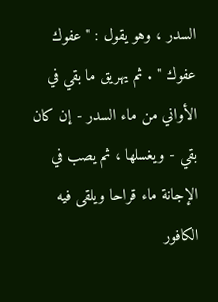السدر ، وهو يقول : " عفوك عفوك " . ثم يهريق ما بقي في الأواني من ماء السدر - إن كان بقي - ويغسلها ، ثم يصب في الإجانة ماء قراحا ويلقى فيه الكافور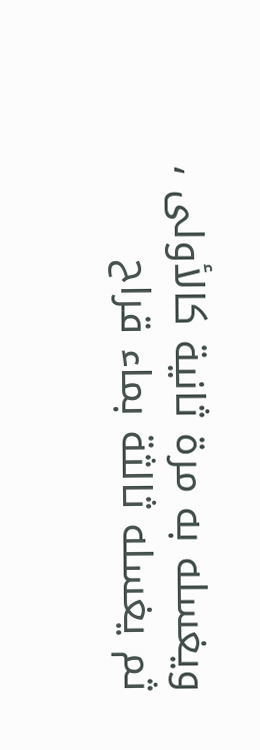ويغسله به مرة ثانية كالأولى ، ثم يغسله ثالثة بماء قراح